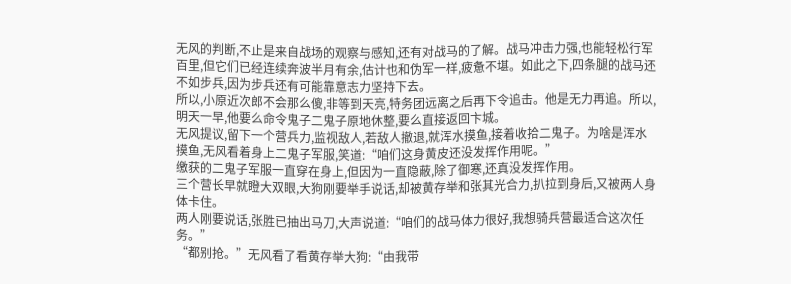无风的判断,不止是来自战场的观察与感知,还有对战马的了解。战马冲击力强,也能轻松行军百里,但它们已经连续奔波半月有余,估计也和伪军一样,疲惫不堪。如此之下,四条腿的战马还不如步兵,因为步兵还有可能靠意志力坚持下去。
所以,小原近次郎不会那么傻,非等到天亮,特务团远离之后再下令追击。他是无力再追。所以,明天一早,他要么命令鬼子二鬼子原地休整,要么直接返回卞城。
无风提议,留下一个营兵力,监视敌人,若敌人撤退,就浑水摸鱼,接着收拾二鬼子。为啥是浑水摸鱼,无风看着身上二鬼子军服,笑道:“咱们这身黄皮还没发挥作用呢。”
缴获的二鬼子军服一直穿在身上,但因为一直隐蔽,除了御寒,还真没发挥作用。
三个营长早就瞪大双眼,大狗刚要举手说话,却被黄存举和张其光合力,扒拉到身后,又被两人身体卡住。
两人刚要说话,张胜已抽出马刀,大声说道:“咱们的战马体力很好,我想骑兵营最适合这次任务。”
“都别抢。”无风看了看黄存举大狗:“由我带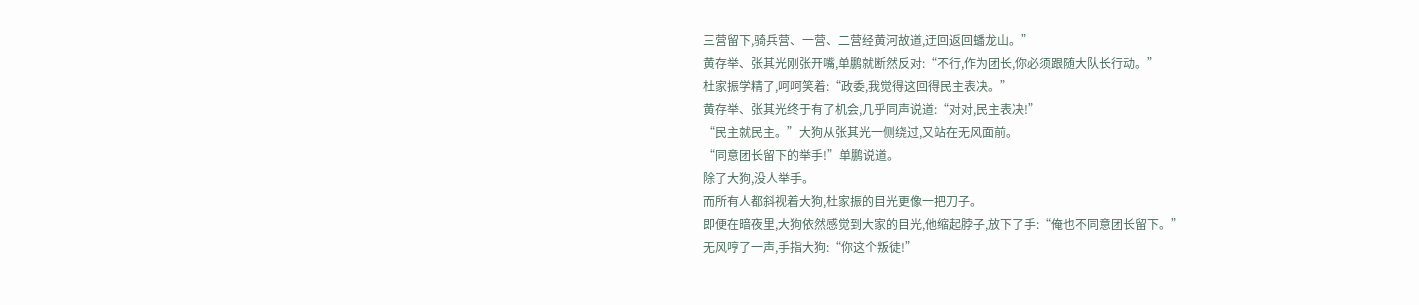三营留下,骑兵营、一营、二营经黄河故道,迂回返回蟠龙山。”
黄存举、张其光刚张开嘴,单鹏就断然反对:“不行,作为团长,你必须跟随大队长行动。”
杜家振学精了,呵呵笑着:“政委,我觉得这回得民主表决。”
黄存举、张其光终于有了机会,几乎同声说道:“对对,民主表决!”
“民主就民主。”大狗从张其光一侧绕过,又站在无风面前。
“同意团长留下的举手!”单鹏说道。
除了大狗,没人举手。
而所有人都斜视着大狗,杜家振的目光更像一把刀子。
即便在暗夜里,大狗依然感觉到大家的目光,他缩起脖子,放下了手:“俺也不同意团长留下。”
无风哼了一声,手指大狗:“你这个叛徒!”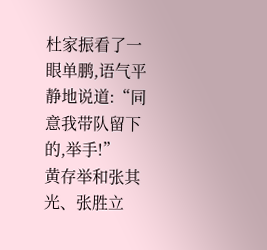杜家振看了一眼单鹏,语气平静地说道:“同意我带队留下的,举手!”
黄存举和张其光、张胜立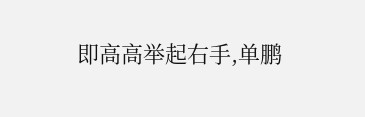即高高举起右手,单鹏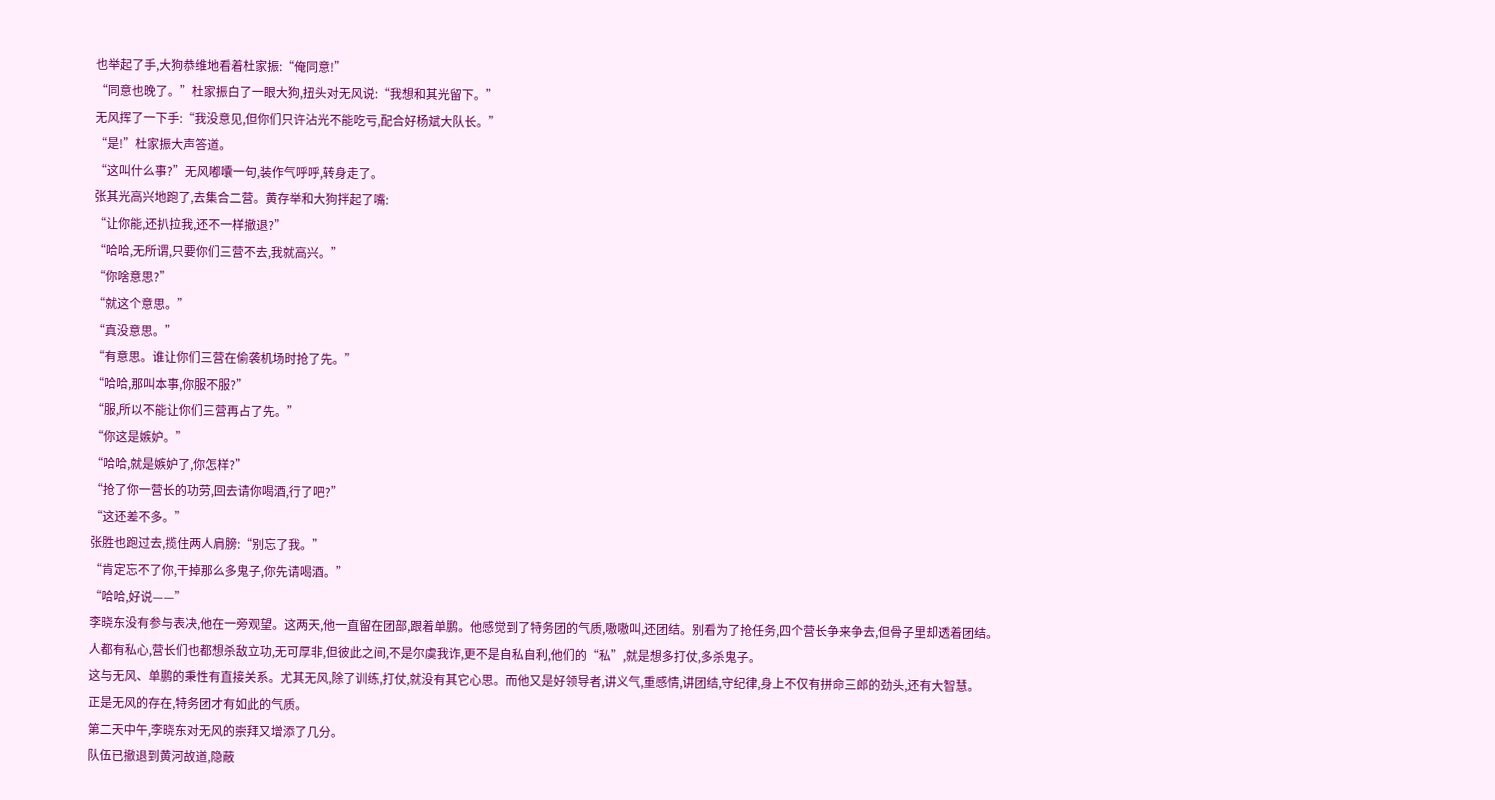也举起了手,大狗恭维地看着杜家振:“俺同意!”
“同意也晚了。”杜家振白了一眼大狗,扭头对无风说:“我想和其光留下。”
无风挥了一下手:“我没意见,但你们只许沾光不能吃亏,配合好杨斌大队长。”
“是!”杜家振大声答道。
“这叫什么事?”无风嘟囔一句,装作气呼呼,转身走了。
张其光高兴地跑了,去集合二营。黄存举和大狗拌起了嘴:
“让你能,还扒拉我,还不一样撤退?”
“哈哈,无所谓,只要你们三营不去,我就高兴。”
“你啥意思?”
“就这个意思。”
“真没意思。”
“有意思。谁让你们三营在偷袭机场时抢了先。”
“哈哈,那叫本事,你服不服?”
“服,所以不能让你们三营再占了先。”
“你这是嫉妒。”
“哈哈,就是嫉妒了,你怎样?”
“抢了你一营长的功劳,回去请你喝酒,行了吧?”
“这还差不多。”
张胜也跑过去,揽住两人肩膀:“别忘了我。”
“肯定忘不了你,干掉那么多鬼子,你先请喝酒。”
“哈哈,好说——”
李晓东没有参与表决,他在一旁观望。这两天,他一直留在团部,跟着单鹏。他感觉到了特务团的气质,嗷嗷叫,还团结。别看为了抢任务,四个营长争来争去,但骨子里却透着团结。
人都有私心,营长们也都想杀敌立功,无可厚非,但彼此之间,不是尔虞我诈,更不是自私自利,他们的“私”,就是想多打仗,多杀鬼子。
这与无风、单鹏的秉性有直接关系。尤其无风,除了训练,打仗,就没有其它心思。而他又是好领导者,讲义气,重感情,讲团结,守纪律,身上不仅有拼命三郎的劲头,还有大智慧。
正是无风的存在,特务团才有如此的气质。
第二天中午,李晓东对无风的崇拜又增添了几分。
队伍已撤退到黄河故道,隐蔽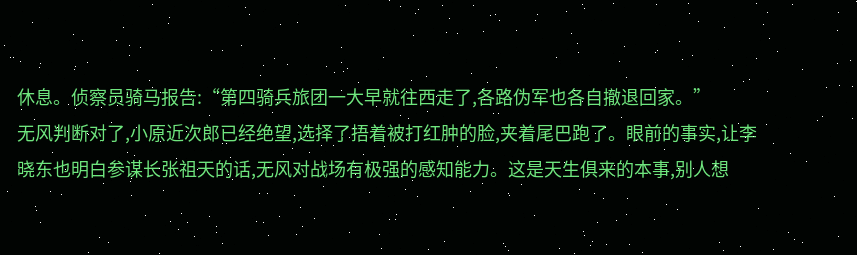休息。侦察员骑马报告:“第四骑兵旅团一大早就往西走了,各路伪军也各自撤退回家。”
无风判断对了,小原近次郎已经绝望,选择了捂着被打红肿的脸,夹着尾巴跑了。眼前的事实,让李晓东也明白参谋长张祖天的话,无风对战场有极强的感知能力。这是天生俱来的本事,别人想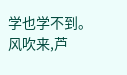学也学不到。
风吹来,芦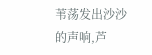苇荡发出沙沙的声响,芦